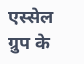एस्सेल ग्रुप के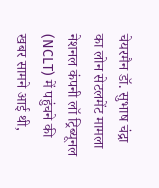चेयरमैन डॉ. सुभाष चंद्रा का लोन सेटलमेंट मामला नेशनल कंपनी लॉ ट्रिब्यूनल (NCLT) में पहुंचने की खबर सामने आई थी,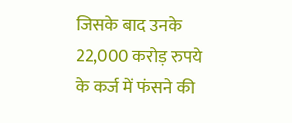जिसके बाद उनके 22,000 करोड़ रुपये के कर्ज में फंसने की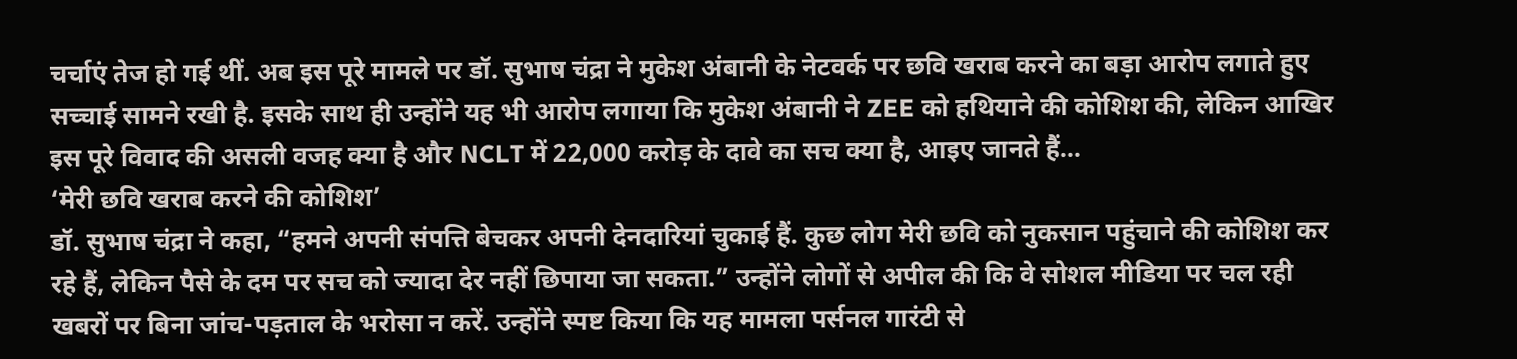चर्चाएं तेज हो गई थीं. अब इस पूरे मामले पर डॉ. सुभाष चंद्रा ने मुकेश अंबानी के नेटवर्क पर छवि खराब करने का बड़ा आरोप लगाते हुए सच्चाई सामने रखी है. इसके साथ ही उन्होंने यह भी आरोप लगाया कि मुकेश अंबानी ने ZEE को हथियाने की कोशिश की, लेकिन आखिर इस पूरे विवाद की असली वजह क्या है और NCLT में 22,000 करोड़ के दावे का सच क्या है, आइए जानते हैं…
‘मेरी छवि खराब करने की कोशिश’
डॉ. सुभाष चंद्रा ने कहा, “हमने अपनी संपत्ति बेचकर अपनी देनदारियां चुकाई हैं. कुछ लोग मेरी छवि को नुकसान पहुंचाने की कोशिश कर रहे हैं, लेकिन पैसे के दम पर सच को ज्यादा देर नहीं छिपाया जा सकता.” उन्होंने लोगों से अपील की कि वे सोशल मीडिया पर चल रही खबरों पर बिना जांच-पड़ताल के भरोसा न करें. उन्होंने स्पष्ट किया कि यह मामला पर्सनल गारंटी से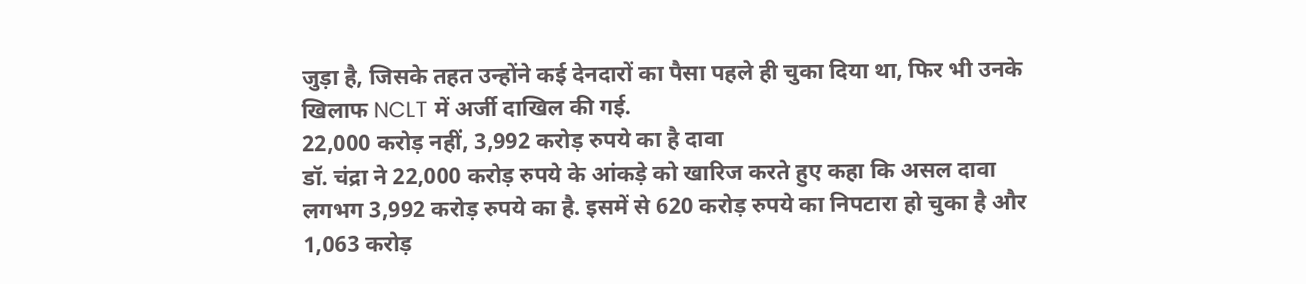जुड़ा है, जिसके तहत उन्होंने कई देनदारों का पैसा पहले ही चुका दिया था, फिर भी उनके खिलाफ NCLT में अर्जी दाखिल की गई.
22,000 करोड़ नहीं, 3,992 करोड़ रुपये का है दावा
डॉ. चंद्रा ने 22,000 करोड़ रुपये के आंकड़े को खारिज करते हुए कहा कि असल दावा लगभग 3,992 करोड़ रुपये का है. इसमें से 620 करोड़ रुपये का निपटारा हो चुका है और 1,063 करोड़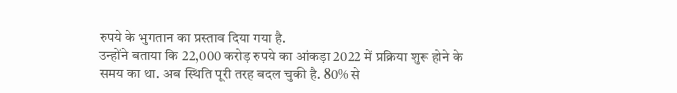रुपये के भुगतान का प्रस्ताव दिया गया है.
उन्होंने बताया कि 22,000 करोड़ रुपये का आंकड़ा 2022 में प्रक्रिया शुरू होने के समय का था. अब स्थिति पूरी तरह बदल चुकी है. 80% से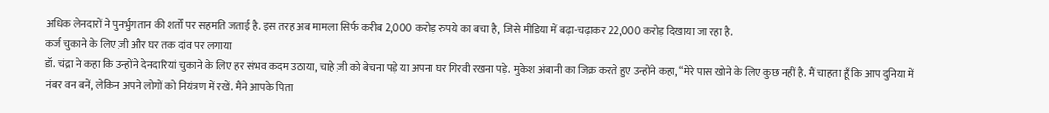अधिक लेनदारों ने पुनर्भुगतान की शर्तों पर सहमति जताई है. इस तरह अब मामला सिर्फ करीब 2,000 करोड़ रुपये का बचा है, जिसे मीडिया में बढ़ा-चढ़ाकर 22,000 करोड़ दिखाया जा रहा है.
कर्ज चुकाने के लिए ज़ी और घर तक दांव पर लगाया
डॉ. चंद्रा ने कहा कि उन्होंने देनदारियां चुकाने के लिए हर संभव कदम उठाया, चाहे ज़ी को बेचना पड़े या अपना घर गिरवी रखना पड़े. मुकेश अंबानी का जिक्र करते हुए उन्होंने कहा, “मेरे पास खोने के लिए कुछ नहीं है. मैं चाहता हूँ कि आप दुनिया में नंबर वन बनें, लेकिन अपने लोगों को नियंत्रण में रखें. मैंने आपके पिता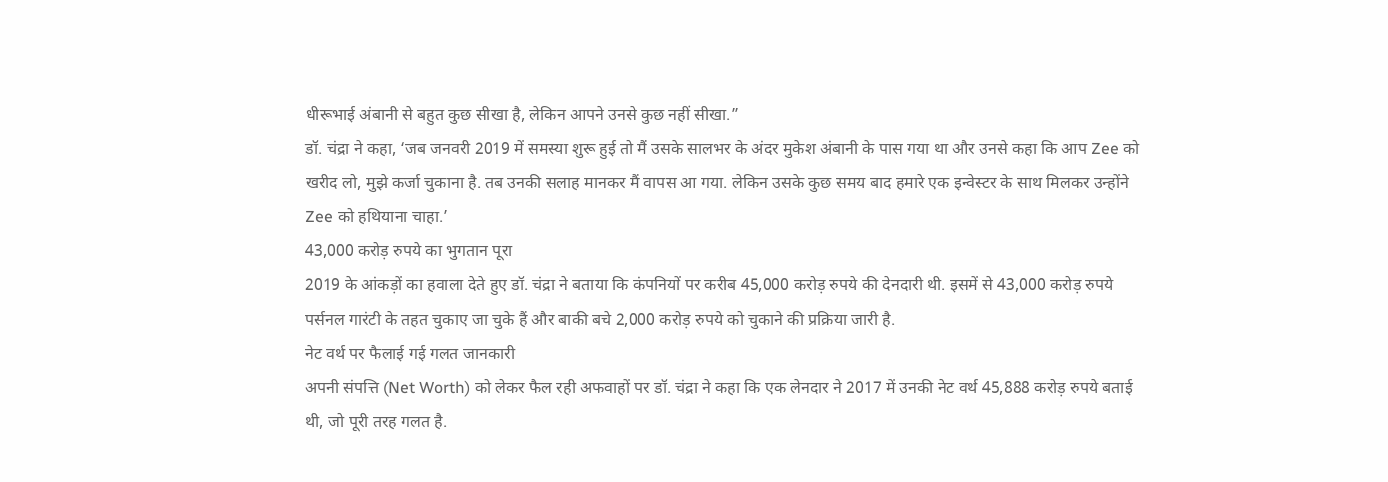धीरूभाई अंबानी से बहुत कुछ सीखा है, लेकिन आपने उनसे कुछ नहीं सीखा.”
डॉ. चंद्रा ने कहा, ‘जब जनवरी 2019 में समस्या शुरू हुई तो मैं उसके सालभर के अंदर मुकेश अंबानी के पास गया था और उनसे कहा कि आप Zee को खरीद लो, मुझे कर्जा चुकाना है. तब उनकी सलाह मानकर मैं वापस आ गया. लेकिन उसके कुछ समय बाद हमारे एक इन्वेस्टर के साथ मिलकर उन्होंने Zee को हथियाना चाहा.’
43,000 करोड़ रुपये का भुगतान पूरा
2019 के आंकड़ों का हवाला देते हुए डॉ. चंद्रा ने बताया कि कंपनियों पर करीब 45,000 करोड़ रुपये की देनदारी थी. इसमें से 43,000 करोड़ रुपये पर्सनल गारंटी के तहत चुकाए जा चुके हैं और बाकी बचे 2,000 करोड़ रुपये को चुकाने की प्रक्रिया जारी है.
नेट वर्थ पर फैलाई गई गलत जानकारी
अपनी संपत्ति (Net Worth) को लेकर फैल रही अफवाहों पर डॉ. चंद्रा ने कहा कि एक लेनदार ने 2017 में उनकी नेट वर्थ 45,888 करोड़ रुपये बताई थी, जो पूरी तरह गलत है.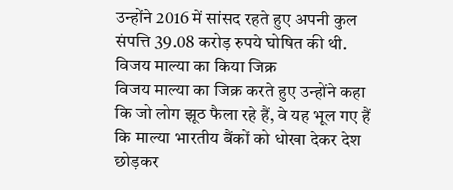उन्होंने 2016 में सांसद रहते हुए अपनी कुल संपत्ति 39.08 करोड़ रुपये घोषित की थी.
विजय माल्या का किया जिक्र
विजय माल्या का जिक्र करते हुए उन्होंने कहा कि जो लोग झूठ फैला रहे हैं, वे यह भूल गए हैं कि माल्या भारतीय बैंकों को धोखा देकर देश छोड़कर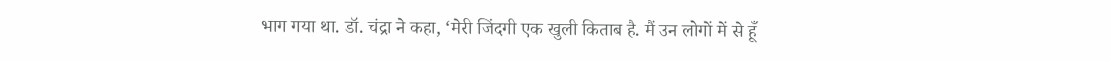भाग गया था. डॉ. चंद्रा ने कहा, ‘मेरी जिंदगी एक खुली किताब है. मैं उन लोगों में से हूँ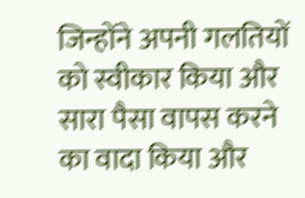जिन्होंने अपनी गलतियों को स्वीकार किया और सारा पैसा वापस करने का वादा किया और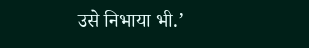उसे निभाया भी.’